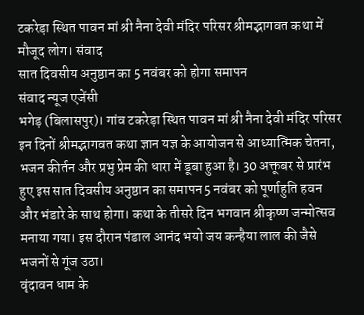टकरेड़ा स्थित पावन मां श्री नैना देवी मंदिर परिसर श्रीमद्भागवत कथा में मौजूद लोग। संवाद
सात दिवसीय अनुष्ठान का 5 नवंबर को होगा समापन
संवाद न्यूज एजेंसी
भगेड़ (बिलासपुर)। गांव टकरेड़ा स्थित पावन मां श्री नैना देवी मंदिर परिसर इन दिनों श्रीमद्भागवत कथा ज्ञान यज्ञ के आयोजन से आध्यात्मिक चेतना, भजन कीर्तन और प्रभु प्रेम की धारा में डूबा हुआ है। 30 अक्तूबर से प्रारंभ हुए इस सात दिवसीय अनुष्ठान का समापन 5 नवंबर को पूर्णाहुति हवन और भंडारे के साथ होगा। कथा के तीसरे दिन भगवान श्रीकृष्ण जन्मोत्सव मनाया गया। इस दौरान पंडाल आनंद भयो जय कन्हैया लाल की जैसे भजनों से गूंज उठा।
वृंदावन धाम के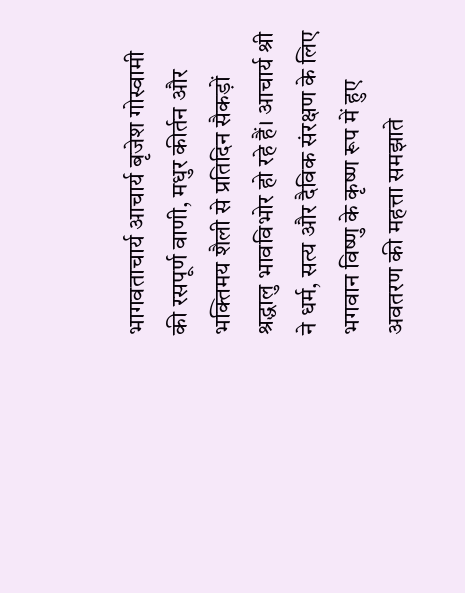भागवताचार्य आचार्य बृजेश गोस्वामी की रसपूर्ण वाणी, मधुर कीर्तन और भक्तिमय शैली से प्रतिदिन सैकड़ों श्रद्धालु भावविभोर हो रहे हैं। आचार्य श्री ने धर्म, सत्य और दैविक संरक्षण के लिए भगवान विष्णु के कृष्ण रूप में हुए अवतरण की महत्ता समझाते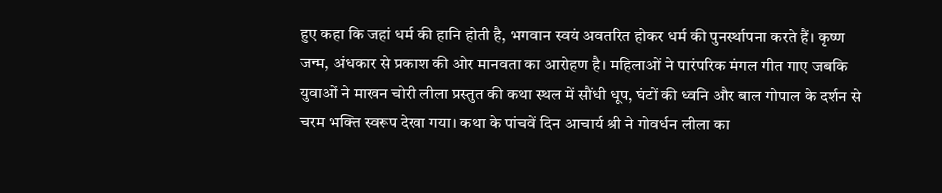हुए कहा कि जहां धर्म की हानि होती है, भगवान स्वयं अवतरित होकर धर्म की पुनर्स्थापना करते हैं। कृष्ण जन्म, अंधकार से प्रकाश की ओर मानवता का आरोहण है। महिलाओं ने पारंपरिक मंगल गीत गाए जबकि युवाओं ने माखन चोरी लीला प्रस्तुत की कथा स्थल में सौंधी धूप, घंटों की ध्वनि और बाल गोपाल के दर्शन से चरम भक्ति स्वरूप देखा गया। कथा के पांचवें दिन आचार्य श्री ने गोवर्धन लीला का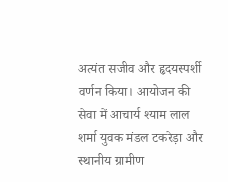अत्यंत सजीव और हृदयस्पर्शी वर्णन किया। आयोजन की सेवा में आचार्य श्याम लाल शर्मा युवक मंडल टकरेड़ा और स्थानीय ग्रामीण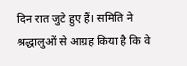दिन रात जुटे हुए हैं। समिति ने श्रद्धालुओं से आग्रह किया है कि वे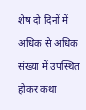शेष दो दिनों में अधिक से अधिक संख्या में उपस्थित होकर कथा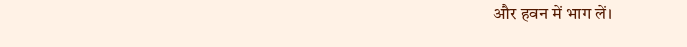और हवन में भाग लें।